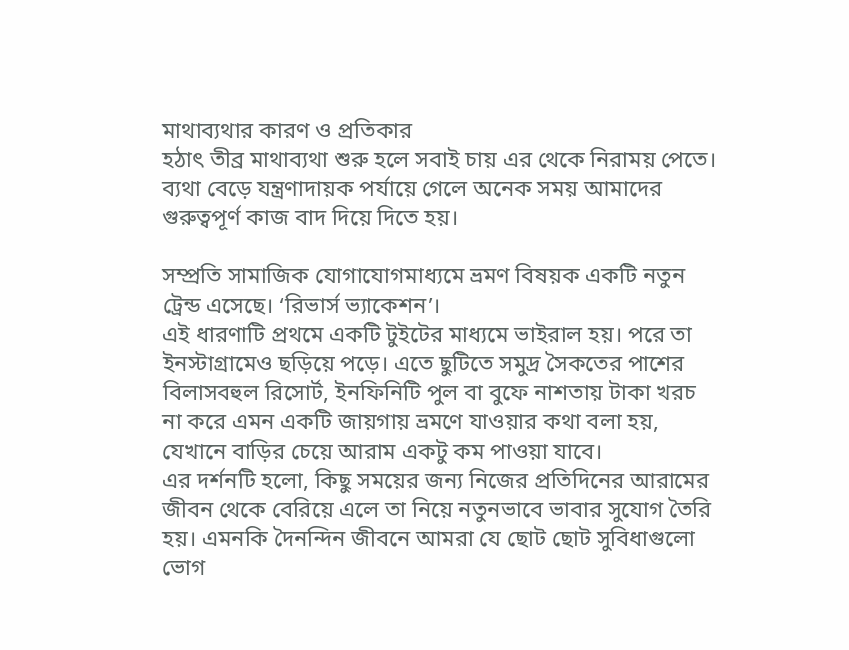মাথাব্যথার কারণ ও প্রতিকার
হঠাৎ তীব্র মাথাব্যথা শুরু হলে সবাই চায় এর থেকে নিরাময় পেতে। ব্যথা বেড়ে যন্ত্রণাদায়ক পর্যায়ে গেলে অনেক সময় আমাদের গুরুত্বপূর্ণ কাজ বাদ দিয়ে দিতে হয়।

সম্প্রতি সামাজিক যোগাযোগমাধ্যমে ভ্রমণ বিষয়ক একটি নতুন ট্রেন্ড এসেছে। ‘রিভার্স ভ্যাকেশন’।
এই ধারণাটি প্রথমে একটি টুইটের মাধ্যমে ভাইরাল হয়। পরে তা ইনস্টাগ্রামেও ছড়িয়ে পড়ে। এতে ছুটিতে সমুদ্র সৈকতের পাশের বিলাসবহুল রিসোর্ট, ইনফিনিটি পুল বা বুফে নাশতায় টাকা খরচ না করে এমন একটি জায়গায় ভ্রমণে যাওয়ার কথা বলা হয়, যেখানে বাড়ির চেয়ে আরাম একটু কম পাওয়া যাবে।
এর দর্শনটি হলো, কিছু সময়ের জন্য নিজের প্রতিদিনের আরামের জীবন থেকে বেরিয়ে এলে তা নিয়ে নতুনভাবে ভাবার সুযোগ তৈরি হয়। এমনকি দৈনন্দিন জীবনে আমরা যে ছোট ছোট সুবিধাগুলো ভোগ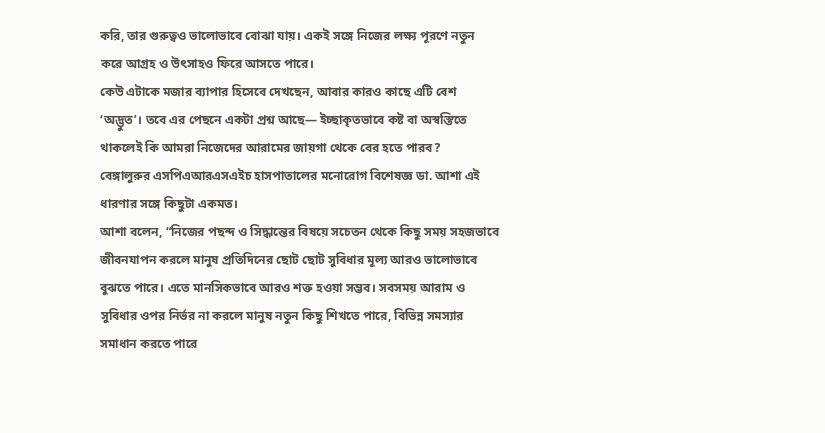করি, তার গুরুত্বও ভালোভাবে বোঝা যায়। একই সঙ্গে নিজের লক্ষ্য পূরণে নতুন করে আগ্রহ ও উৎসাহও ফিরে আসতে পারে।
কেউ এটাকে মজার ব্যাপার হিসেবে দেখছেন, আবার কারও কাছে এটি বেশ ‘অদ্ভুত’। তবে এর পেছনে একটা প্রশ্ন আছে— ইচ্ছাকৃতভাবে কষ্ট বা অস্বস্তিতে থাকলেই কি আমরা নিজেদের আরামের জায়গা থেকে বের হতে পারব?
বেঙ্গালুরুর এসপিএআরএসএইচ হাসপাতালের মনোরোগ বিশেষজ্ঞ ডা. আশা এই ধারণার সঙ্গে কিছুটা একমত।
আশা বলেন, “নিজের পছন্দ ও সিদ্ধান্তের বিষয়ে সচেতন থেকে কিছু সময় সহজভাবে জীবনযাপন করলে মানুষ প্রতিদিনের ছোট ছোট সুবিধার মূল্য আরও ভালোভাবে বুঝতে পারে। এতে মানসিকভাবে আরও শক্ত হওয়া সম্ভব। সবসময় আরাম ও সুবিধার ওপর নির্ভর না করলে মানুষ নতুন কিছু শিখতে পারে, বিভিন্ন সমস্যার সমাধান করতে পারে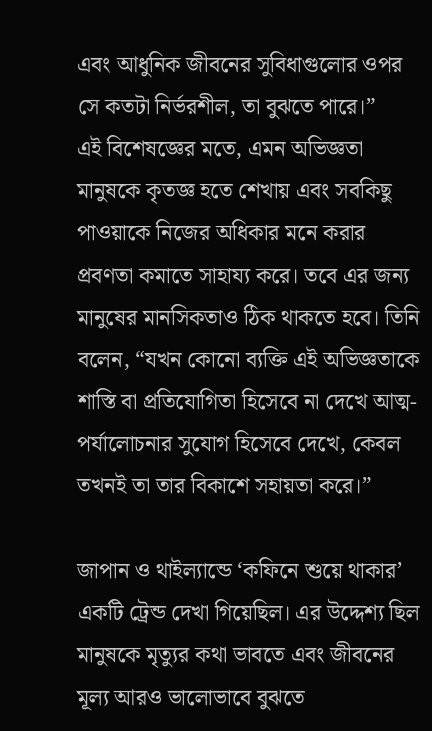এবং আধুনিক জীবনের সুবিধাগুলোর ওপর সে কতটা নির্ভরশীল, তা বুঝতে পারে।”
এই বিশেষজ্ঞের মতে, এমন অভিজ্ঞতা মানুষকে কৃতজ্ঞ হতে শেখায় এবং সবকিছু পাওয়াকে নিজের অধিকার মনে করার প্রবণতা কমাতে সাহায্য করে। তবে এর জন্য মানুষের মানসিকতাও ঠিক থাকতে হবে। তিনি বলেন, “যখন কোনো ব্যক্তি এই অভিজ্ঞতাকে শাস্তি বা প্রতিযোগিতা হিসেবে না দেখে আত্ম-পর্যালোচনার সুযোগ হিসেবে দেখে, কেবল তখনই তা তার বিকাশে সহায়তা করে।”

জাপান ও থাইল্যান্ডে ‘কফিনে শুয়ে থাকার’ একটি ট্রেন্ড দেখা গিয়েছিল। এর উদ্দেশ্য ছিল মানুষকে মৃত্যুর কথা ভাবতে এবং জীবনের মূল্য আরও ভালোভাবে বুঝতে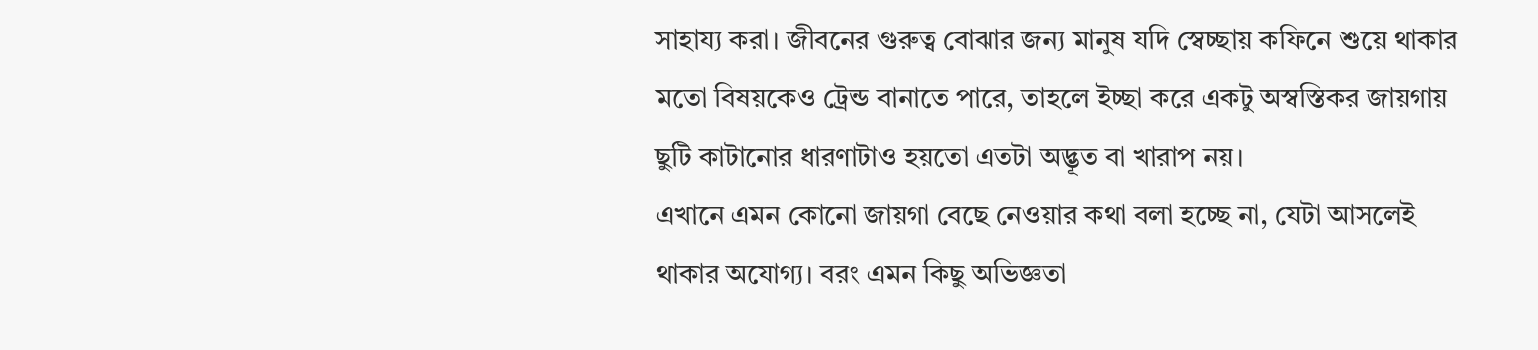সাহায্য করা। জীবনের গুরুত্ব বোঝার জন্য মানুষ যদি স্বেচ্ছায় কফিনে শুয়ে থাকার মতো বিষয়কেও ট্রেন্ড বানাতে পারে, তাহলে ইচ্ছা করে একটু অস্বস্তিকর জায়গায় ছুটি কাটানোর ধারণাটাও হয়তো এতটা অদ্ভূত বা খারাপ নয়।
এখানে এমন কোনো জায়গা বেছে নেওয়ার কথা বলা হচ্ছে না, যেটা আসলেই থাকার অযোগ্য। বরং এমন কিছু অভিজ্ঞতা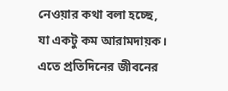নেওয়ার কথা বলা হচ্ছে, যা একটু কম আরামদায়ক। এতে প্রতিদিনের জীবনের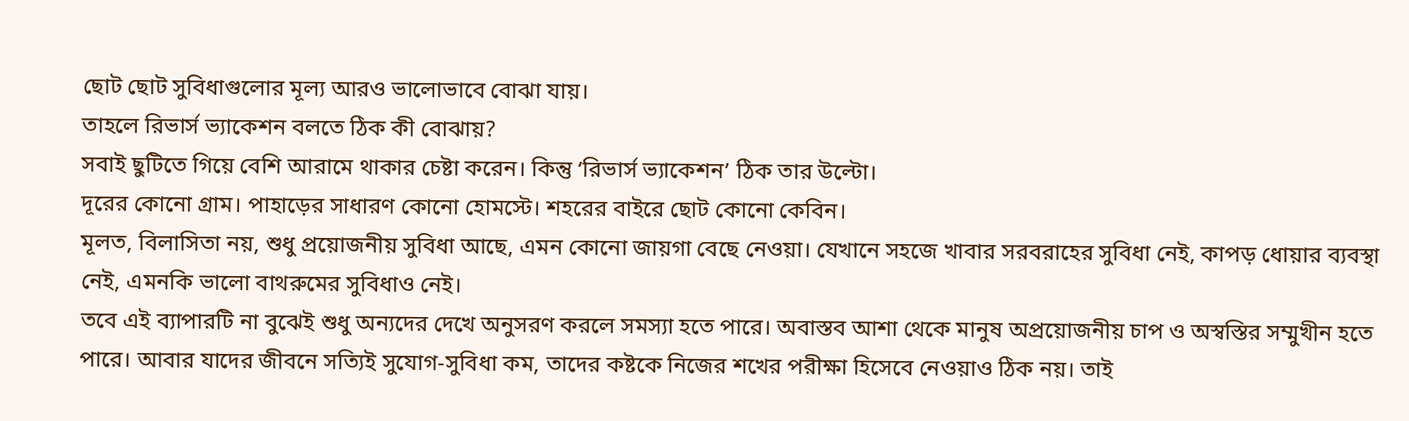ছোট ছোট সুবিধাগুলোর মূল্য আরও ভালোভাবে বোঝা যায়।
তাহলে রিভার্স ভ্যাকেশন বলতে ঠিক কী বোঝায়?
সবাই ছুটিতে গিয়ে বেশি আরামে থাকার চেষ্টা করেন। কিন্তু ‘রিভার্স ভ্যাকেশন’ ঠিক তার উল্টো।
দূরের কোনো গ্রাম। পাহাড়ের সাধারণ কোনো হোমস্টে। শহরের বাইরে ছোট কোনো কেবিন।
মূলত, বিলাসিতা নয়, শুধু প্রয়োজনীয় সুবিধা আছে, এমন কোনো জায়গা বেছে নেওয়া। যেখানে সহজে খাবার সরবরাহের সুবিধা নেই, কাপড় ধোয়ার ব্যবস্থা নেই, এমনকি ভালো বাথরুমের সুবিধাও নেই।
তবে এই ব্যাপারটি না বুঝেই শুধু অন্যদের দেখে অনুসরণ করলে সমস্যা হতে পারে। অবাস্তব আশা থেকে মানুষ অপ্রয়োজনীয় চাপ ও অস্বস্তির সম্মুখীন হতে পারে। আবার যাদের জীবনে সত্যিই সুযোগ-সুবিধা কম, তাদের কষ্টকে নিজের শখের পরীক্ষা হিসেবে নেওয়াও ঠিক নয়। তাই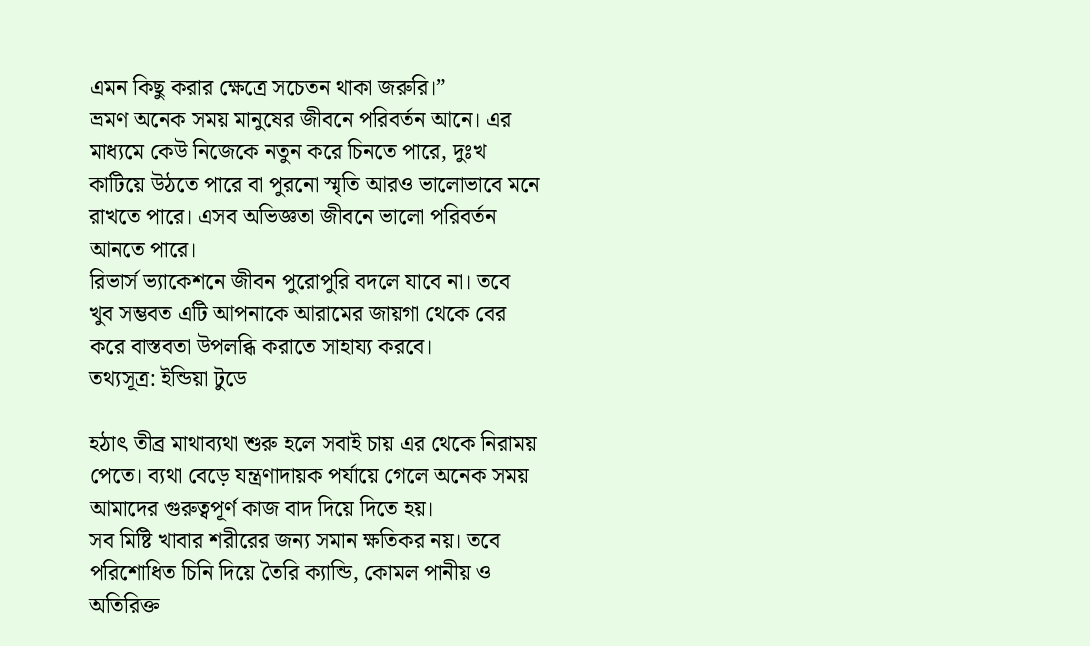এমন কিছু করার ক্ষেত্রে সচেতন থাকা জরুরি।”
ভ্রমণ অনেক সময় মানুষের জীবনে পরিবর্তন আনে। এর মাধ্যমে কেউ নিজেকে নতুন করে চিনতে পারে, দুঃখ কাটিয়ে উঠতে পারে বা পুরনো স্মৃতি আরও ভালোভাবে মনে রাখতে পারে। এসব অভিজ্ঞতা জীবনে ভালো পরিবর্তন আনতে পারে।
রিভার্স ভ্যাকেশনে জীবন পুরোপুরি বদলে যাবে না। তবে খুব সম্ভবত এটি আপনাকে আরামের জায়গা থেকে বের করে বাস্তবতা উপলব্ধি করাতে সাহায্য করবে।
তথ্যসূত্র: ইন্ডিয়া টুডে

হঠাৎ তীব্র মাথাব্যথা শুরু হলে সবাই চায় এর থেকে নিরাময় পেতে। ব্যথা বেড়ে যন্ত্রণাদায়ক পর্যায়ে গেলে অনেক সময় আমাদের গুরুত্বপূর্ণ কাজ বাদ দিয়ে দিতে হয়।
সব মিষ্টি খাবার শরীরের জন্য সমান ক্ষতিকর নয়। তবে পরিশোধিত চিনি দিয়ে তৈরি ক্যান্ডি, কোমল পানীয় ও অতিরিক্ত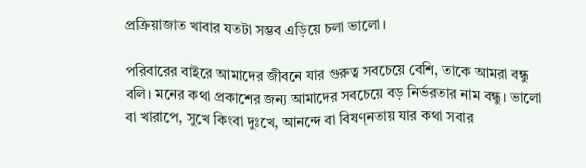প্রক্রিয়াজাত খাবার যতটা সম্ভব এড়িয়ে চলা ভালো।

পরিবারের বাইরে আমাদের জীবনে যার গুরুত্ব সবচেয়ে বেশি, তাকে আমরা বন্ধু বলি। মনের কথা প্রকাশের জন্য আমাদের সবচেয়ে বড় নির্ভরতার নাম বন্ধু। ভালো বা খারাপে, সুখে কিংবা দুঃখে, আনন্দে বা বিষণ্নতায় যার কথা সবার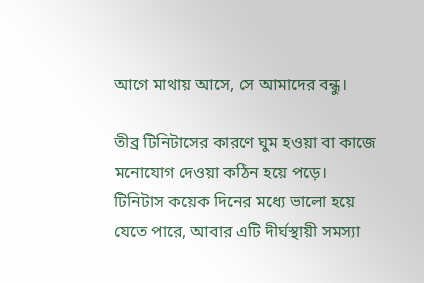আগে মাথায় আসে, সে আমাদের বন্ধু।

তীব্র টিনিটাসের কারণে ঘুম হওয়া বা কাজে মনোযোগ দেওয়া কঠিন হয়ে পড়ে। টিনিটাস কয়েক দিনের মধ্যে ভালো হয়ে যেতে পারে, আবার এটি দীর্ঘস্থায়ী সমস্যা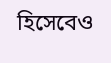হিসেবেও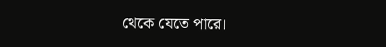থেকে যেতে পারে।